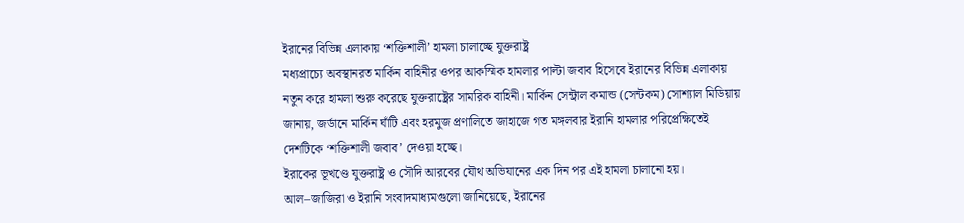ইরানের বিভিন্ন এলাকায় ‘শক্তিশালী’ হামলা চালাচ্ছে যুক্তরাষ্ট্র
মধ্যপ্রাচ্যে অবস্থানরত মার্কিন বাহিনীর ওপর আকস্মিক হামলার পাল্টা জবাব হিসেবে ইরানের বিভিন্ন এলাকায় নতুন করে হামলা শুরু করেছে যুক্তরাষ্ট্রের সামরিক বাহিনী। মার্কিন সেন্ট্রাল কমান্ড (সেন্টকম) সোশ্যাল মিডিয়ায় জানায়, জর্ডানে মার্কিন ঘাঁটি এবং হরমুজ প্রণালিতে জাহাজে গত মঙ্গলবার ইরানি হামলার পরিপ্রেক্ষিতেই দেশটিকে ‘শক্তিশালী জবাব’ দেওয়া হচ্ছে।
ইরাকের ভূখণ্ডে যুক্তরাষ্ট্র ও সৌদি আরবের যৌথ অভিযানের এক দিন পর এই হামলা চালানো হয়। আল–জাজিরা ও ইরানি সংবাদমাধ্যমগুলো জানিয়েছে, ইরানের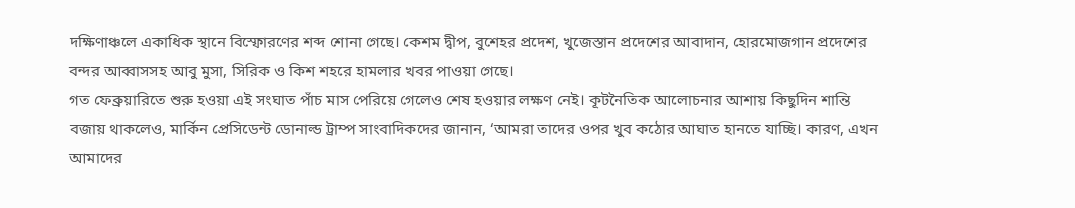দক্ষিণাঞ্চলে একাধিক স্থানে বিস্ফোরণের শব্দ শোনা গেছে। কেশম দ্বীপ, বুশেহর প্রদেশ, খুজেস্তান প্রদেশের আবাদান, হোরমোজগান প্রদেশের বন্দর আব্বাসসহ আবু মুসা, সিরিক ও কিশ শহরে হামলার খবর পাওয়া গেছে।
গত ফেব্রুয়ারিতে শুরু হওয়া এই সংঘাত পাঁচ মাস পেরিয়ে গেলেও শেষ হওয়ার লক্ষণ নেই। কূটনৈতিক আলোচনার আশায় কিছুদিন শান্তি বজায় থাকলেও, মার্কিন প্রেসিডেন্ট ডোনাল্ড ট্রাম্প সাংবাদিকদের জানান, ‘আমরা তাদের ওপর খুব কঠোর আঘাত হানতে যাচ্ছি। কারণ, এখন আমাদের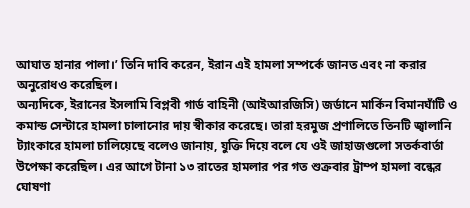আঘাত হানার পালা।’ তিনি দাবি করেন, ইরান এই হামলা সম্পর্কে জানত এবং না করার অনুরোধও করেছিল।
অন্যদিকে, ইরানের ইসলামি বিপ্লবী গার্ড বাহিনী (আইআরজিসি) জর্ডানে মার্কিন বিমানঘাঁটি ও কমান্ড সেন্টারে হামলা চালানোর দায় স্বীকার করেছে। তারা হরমুজ প্রণালিতে তিনটি জ্বালানি ট্যাংকারে হামলা চালিয়েছে বলেও জানায়, যুক্তি দিয়ে বলে যে ওই জাহাজগুলো সতর্কবার্তা উপেক্ষা করেছিল। এর আগে টানা ১৩ রাতের হামলার পর গত শুক্রবার ট্রাম্প হামলা বন্ধের ঘোষণা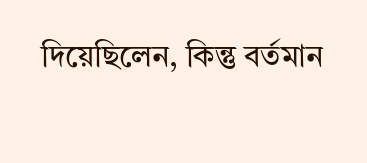দিয়েছিলেন, কিন্তু বর্তমান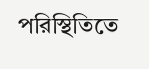পরিস্থিতিতে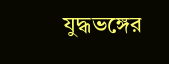যুদ্ধভঙ্গের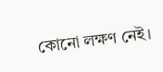কোনো লক্ষণ নেই।